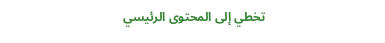تخطي إلى المحتوى الرئيسي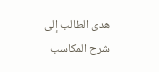هدى الطالب إلى شرح المكاسب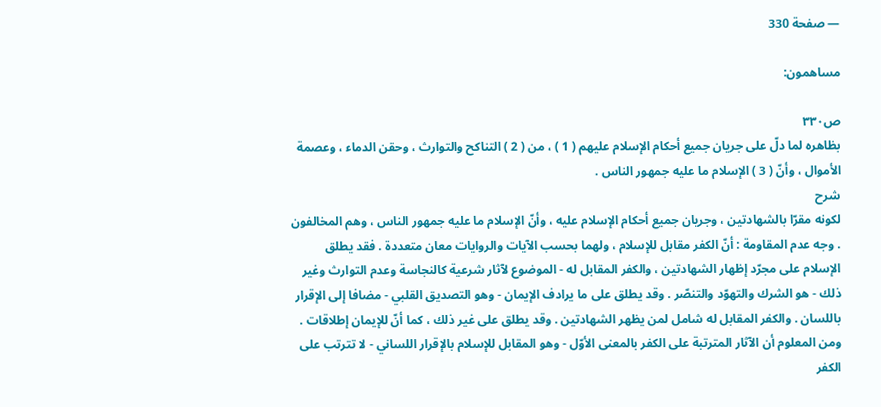— صفحة 330

مساهمون:

ص٣٣٠
بظاهره لما دلّ على جريان جميع أحكام الإسلام عليهم ( 1 ) ، من ( 2 ) التناكح والتوارث ، وحقن الدماء ، وعصمة الأموال ، وأنّ ( 3 ) الإسلام ما عليه جمهور الناس .
شرح
لكونه مقرّا بالشهادتين ، وجريان جميع أحكام الإسلام عليه ، وأنّ الإسلام ما عليه جمهور الناس ، وهم المخالفون . وجه عدم المقاومة : أنّ الكفر مقابل للإسلام ، ولهما بحسب الآيات والروايات معان متعددة . فقد يطلق الإسلام على مجرّد إظهار الشهادتين ، والكفر المقابل له - الموضوع لآثار شرعية كالنجاسة وعدم التوارث وغير ذلك - هو الشرك والتهوّد والتنصّر . وقد يطلق على ما يرادف الإيمان - وهو التصديق القلبي - مضافا إلى الإقرار باللسان . والكفر المقابل له شامل لمن يظهر الشهادتين . وقد يطلق على غير ذلك ، كما أنّ للإيمان إطلاقات . ومن المعلوم أن الآثار المترتبة على الكفر بالمعنى الأوّل - وهو المقابل للإسلام بالإقرار اللساني - لا تترتب على الكفر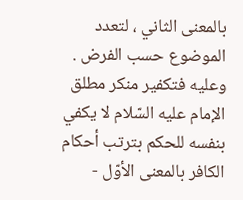بالمعنى الثاني ، لتعدد الموضوع حسب الفرض . وعليه فتكفير منكر مطلق الإمام عليه السّلام لا يكفي بنفسه للحكم بترتب أحكام الكافر بالمعنى الأوّل -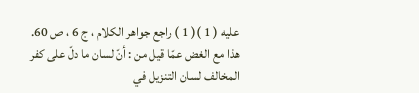عليه ( 1 )( 1 ) راجع جواهر الكلام ، ج 6 ، ص 60. هذا مع الغض عمّا قيل من : أنّ لسان ما دلّ على كفر المخالف لسان التنزيل في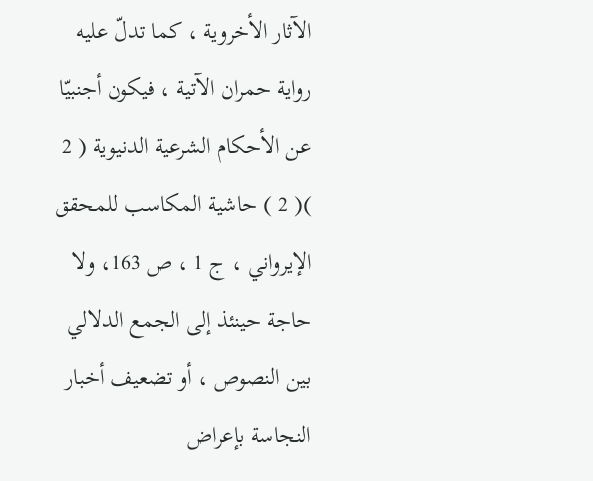الآثار الأخروية ، كما تدلّ عليه رواية حمران الآتية ، فيكون أجنبيّا عن الأحكام الشرعية الدنيوية ( 2 )( 2 ) حاشية المكاسب للمحقق الإيرواني ، ج 1 ، ص 163، ولا حاجة حينئذ إلى الجمع الدلالي بين النصوص ، أو تضعيف أخبار النجاسة بإعراض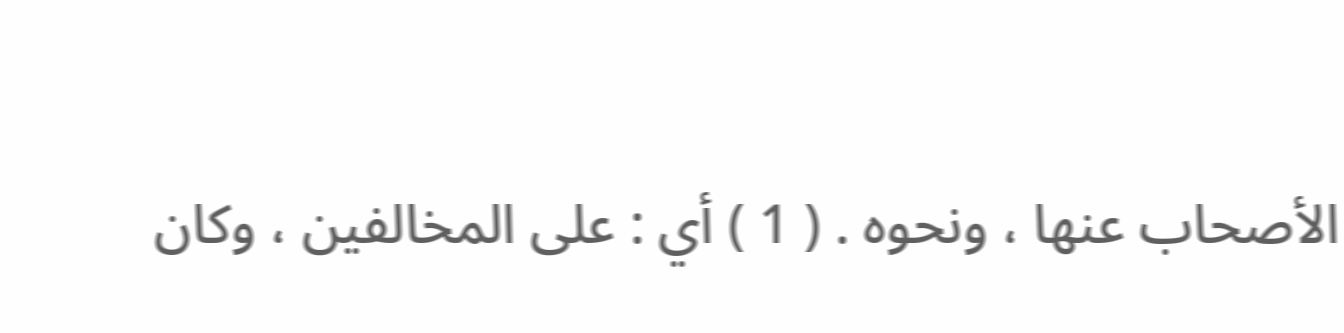الأصحاب عنها ، ونحوه . ( 1 ) أي : على المخالفين ، وكان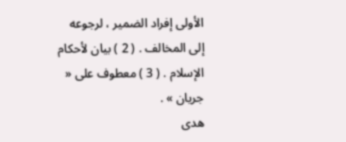الأولى إفراد الضمير ، لرجوعه إلى المخالف . ( 2 ) بيان لأحكام الإسلام . ( 3 ) معطوف على « جريان » .
هدى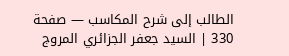الطالب إلى شرح المكاسب — صفحة 330 | السيد جعفر الجزائري المروج